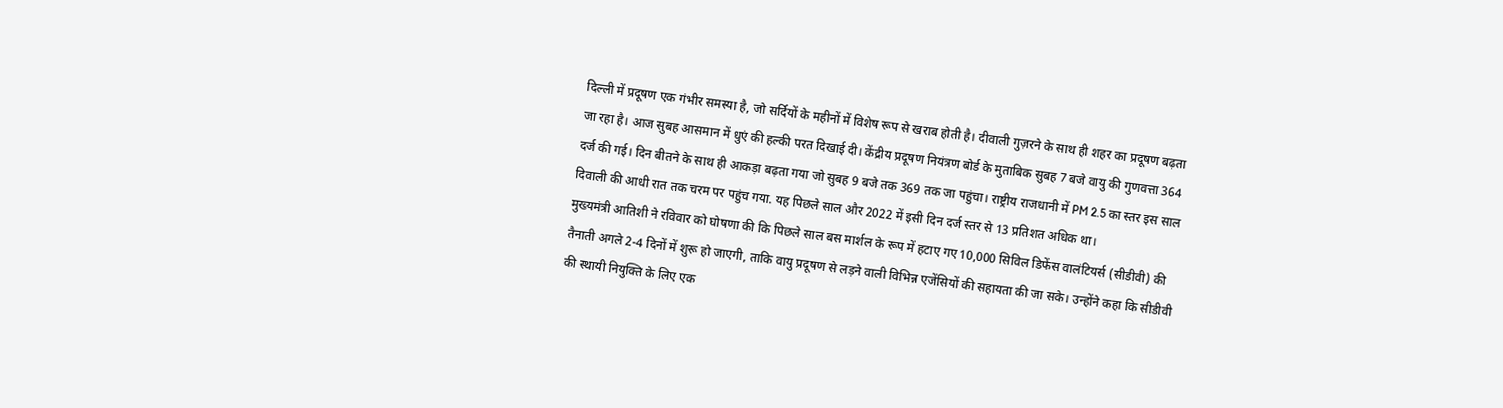दिल्ली में प्रदूषण एक गंभीर समस्या है, जो सर्दियों के महीनों में विशेष रूप से खराब होती है। दीवाली गुज़रने के साथ ही शहर का प्रदूषण बढ़ता जा रहा है। आज सुबह आसमान में धुएं की हल्की परत दिखाई दी। केंद्रीय प्रदूषण नियंत्रण बोर्ड के मुताबिक सुबह 7 बजे वायु की गुणवत्ता 364 दर्ज की गई। दिन बीतने के साथ ही आकड़ा बढ़ता गया जो सुबह 9 बजे तक 369 तक जा पहुंचा। राष्ट्रीय राजधानी में PM 2.5 का स्तर इस साल दिवाली की आधी रात तक चरम पर पहुंच गया. यह पिछले साल और 2022 में इसी दिन दर्ज स्तर से 13 प्रतिशत अधिक था।
मुख्यमंत्री आतिशी ने रविवार को घोषणा की कि पिछले साल बस मार्शल के रूप में हटाए गए 10,000 सिविल डिफेंस वालंटियर्स (सीडीवी) की तैनाती अगले 2-4 दिनों में शुरू हो जाएगी, ताकि वायु प्रदूषण से लड़ने वाली विभिन्न एजेंसियों की सहायता की जा सके। उन्होंने कहा कि सीडीवी की स्थायी नियुक्ति के लिए एक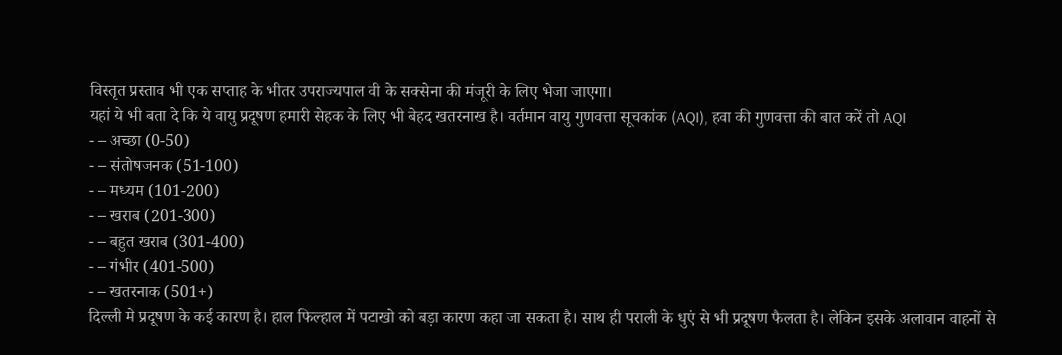विस्तृत प्रस्ताव भी एक सप्ताह के भीतर उपराज्यपाल वी के सक्सेना की मंजूरी के लिए भेजा जाएगा।
यहां ये भी बता दे कि ये वायु प्रदूषण हमारी सेहक के लिए भी बेहद खतरनाख है। वर्तमान वायु गुणवत्ता सूचकांक (AQI), हवा की गुणवत्ता की बात करें तो AQI
- – अच्छा (0-50)
- – संतोषजनक (51-100)
- – मध्यम (101-200)
- – खराब (201-300)
- – बहुत खराब (301-400)
- – गंभीर (401-500)
- – खतरनाक (501+)
दिल्ली मे प्रदूषण के कई कारण है। हाल फिल्हाल में पटाखो को बड़ा कारण कहा जा सकता है। साथ ही पराली के धुएं से भी प्रदूषण फैलता है। लेकिन इसके अलावान वाहनों से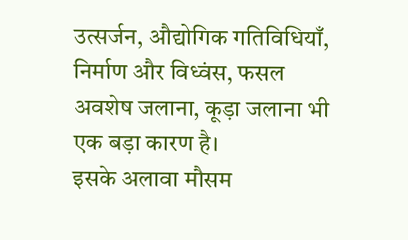उत्सर्जन, औद्योगिक गतिविधियाँ, निर्माण और विध्वंस, फसल अवशेष जलाना, कूड़ा जलाना भी एक बड़ा कारण है।
इसके अलावा मौसम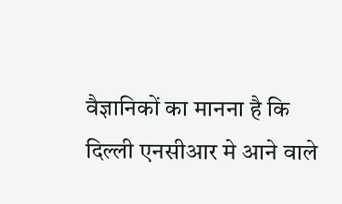वैज्ञानिकों का मानना है कि दिल्ली एनसीआर मे आने वाले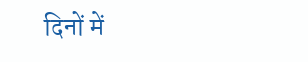दिनों में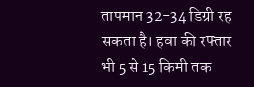तापमान 32-34 डिग्री रह सकता है। हवा की रफ्तार भी 5 से 15 किमी तक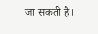जा सकती है।